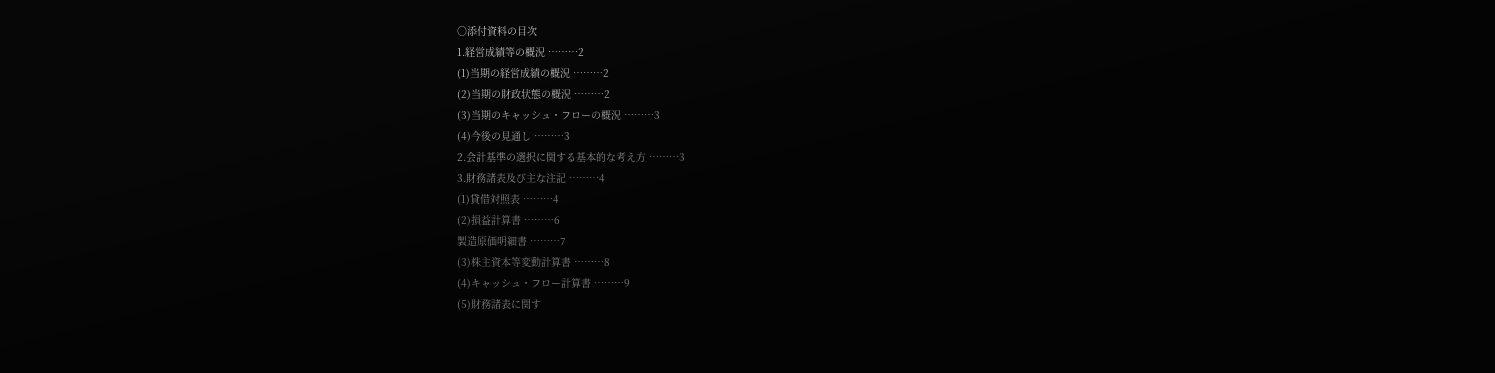○添付資料の目次
1.経営成績等の概況 ………2
(1)当期の経営成績の概況 ………2
(2)当期の財政状態の概況 ………2
(3)当期のキャッシュ・フローの概況 ………3
(4)今後の見通し ………3
2.会計基準の選択に関する基本的な考え方 ………3
3.財務諸表及び主な注記 ………4
(1)貸借対照表 ………4
(2)損益計算書 ………6
製造原価明細書 ………7
(3)株主資本等変動計算書 ………8
(4)キャッシュ・フロー計算書 ………9
(5)財務諸表に関す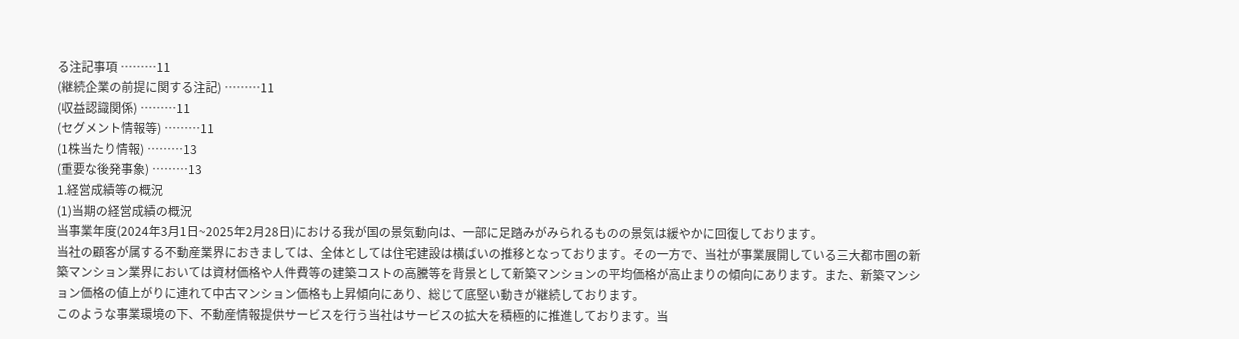る注記事項 ………11
(継続企業の前提に関する注記) ………11
(収益認識関係) ………11
(セグメント情報等) ………11
(1株当たり情報) ………13
(重要な後発事象) ………13
1.経営成績等の概況
(1)当期の経営成績の概況
当事業年度(2024年3月1日~2025年2月28日)における我が国の景気動向は、一部に足踏みがみられるものの景気は緩やかに回復しております。
当社の顧客が属する不動産業界におきましては、全体としては住宅建設は横ばいの推移となっております。その一方で、当社が事業展開している三大都市圏の新築マンション業界においては資材価格や人件費等の建築コストの高騰等を背景として新築マンションの平均価格が高止まりの傾向にあります。また、新築マンション価格の値上がりに連れて中古マンション価格も上昇傾向にあり、総じて底堅い動きが継続しております。
このような事業環境の下、不動産情報提供サービスを行う当社はサービスの拡大を積極的に推進しております。当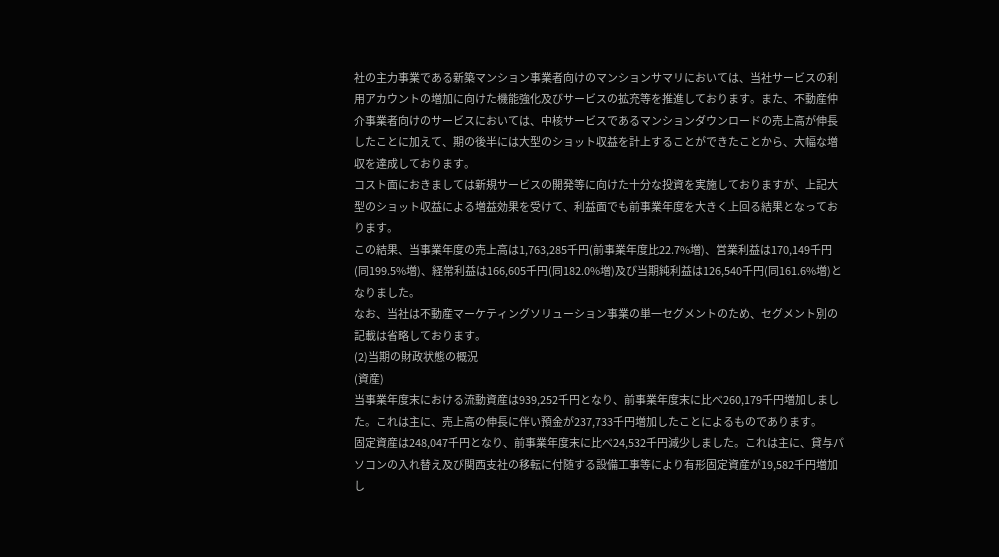社の主力事業である新築マンション事業者向けのマンションサマリにおいては、当社サービスの利用アカウントの増加に向けた機能強化及びサービスの拡充等を推進しております。また、不動産仲介事業者向けのサービスにおいては、中核サービスであるマンションダウンロードの売上高が伸長したことに加えて、期の後半には大型のショット収益を計上することができたことから、大幅な増収を達成しております。
コスト面におきましては新規サービスの開発等に向けた十分な投資を実施しておりますが、上記大型のショット収益による増益効果を受けて、利益面でも前事業年度を大きく上回る結果となっております。
この結果、当事業年度の売上高は1,763,285千円(前事業年度比22.7%増)、営業利益は170,149千円(同199.5%増)、経常利益は166,605千円(同182.0%増)及び当期純利益は126,540千円(同161.6%増)となりました。
なお、当社は不動産マーケティングソリューション事業の単一セグメントのため、セグメント別の記載は省略しております。
(2)当期の財政状態の概況
(資産)
当事業年度末における流動資産は939,252千円となり、前事業年度末に比べ260,179千円増加しました。これは主に、売上高の伸長に伴い預金が237,733千円増加したことによるものであります。
固定資産は248,047千円となり、前事業年度末に比べ24,532千円減少しました。これは主に、貸与パソコンの入れ替え及び関西支社の移転に付随する設備工事等により有形固定資産が19,582千円増加し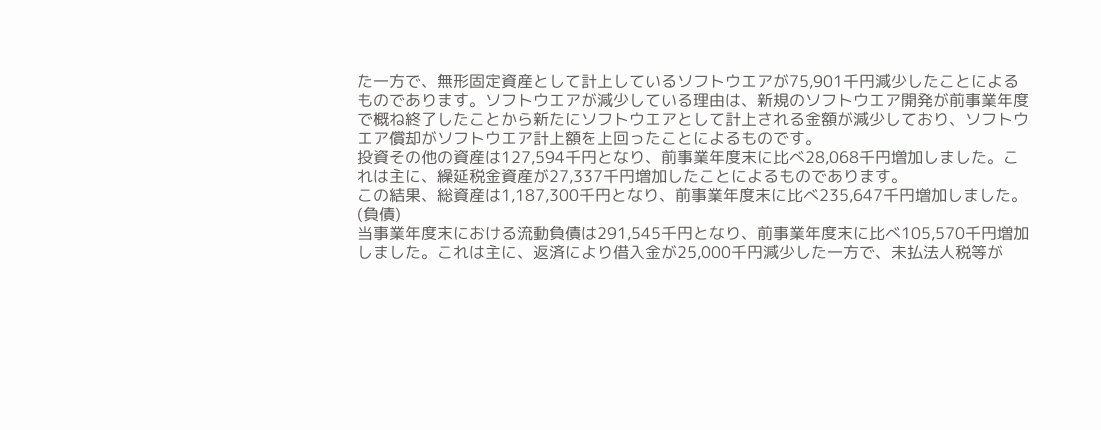た一方で、無形固定資産として計上しているソフトウエアが75,901千円減少したことによるものであります。ソフトウエアが減少している理由は、新規のソフトウエア開発が前事業年度で概ね終了したことから新たにソフトウエアとして計上される金額が減少しており、ソフトウエア償却がソフトウエア計上額を上回ったことによるものです。
投資その他の資産は127,594千円となり、前事業年度末に比べ28,068千円増加しました。これは主に、繰延税金資産が27,337千円増加したことによるものであります。
この結果、総資産は1,187,300千円となり、前事業年度末に比べ235,647千円増加しました。
(負債)
当事業年度末における流動負債は291,545千円となり、前事業年度末に比べ105,570千円増加しました。これは主に、返済により借入金が25,000千円減少した一方で、未払法人税等が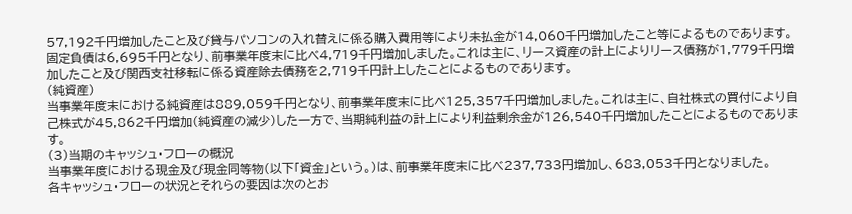57,192千円増加したこと及び貸与パソコンの入れ替えに係る購入費用等により未払金が14,060千円増加したこと等によるものであります。
固定負債は6,695千円となり、前事業年度末に比べ4,719千円増加しました。これは主に、リース資産の計上によりリース債務が1,779千円増加したこと及び関西支社移転に係る資産除去債務を2,719千円計上したことによるものであります。
(純資産)
当事業年度末における純資産は889,059千円となり、前事業年度末に比べ125,357千円増加しました。これは主に、自社株式の買付により自己株式が45,862千円増加(純資産の減少)した一方で、当期純利益の計上により利益剰余金が126,540千円増加したことによるものであります。
(3)当期のキャッシュ・フローの概況
当事業年度における現金及び現金同等物(以下「資金」という。)は、前事業年度末に比べ237,733円増加し、683,053千円となりました。
各キャッシュ・フローの状況とそれらの要因は次のとお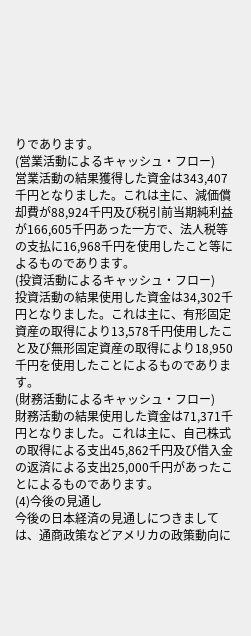りであります。
(営業活動によるキャッシュ・フロー)
営業活動の結果獲得した資金は343,407千円となりました。これは主に、減価償却費が88,924千円及び税引前当期純利益が166,605千円あった一方で、法人税等の支払に16,968千円を使用したこと等によるものであります。
(投資活動によるキャッシュ・フロー)
投資活動の結果使用した資金は34,302千円となりました。これは主に、有形固定資産の取得により13,578千円使用したこと及び無形固定資産の取得により18,950千円を使用したことによるものであります。
(財務活動によるキャッシュ・フロー)
財務活動の結果使用した資金は71,371千円となりました。これは主に、自己株式の取得による支出45,862千円及び借入金の返済による支出25,000千円があったことによるものであります。
(4)今後の見通し
今後の日本経済の見通しにつきましては、通商政策などアメリカの政策動向に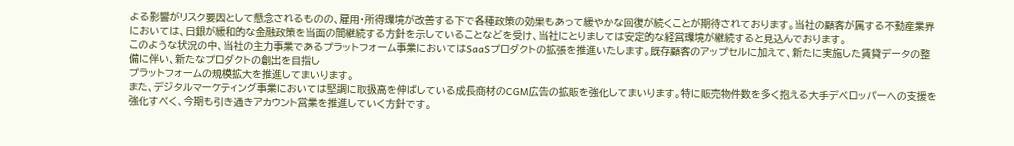よる影響がリスク要因として懸念されるものの、雇用・所得環境が改善する下で各種政策の効果もあって緩やかな回復が続くことが期待されております。当社の顧客が属する不動産業界においては、日銀が緩和的な金融政策を当面の間継続する方針を示していることなどを受け、当社にとりましては安定的な経営環境が継続すると見込んでおります。
このような状況の中、当社の主力事業であるプラットフォーム事業においてはSaaSプロダクトの拡張を推進いたします。既存顧客のアップセルに加えて、新たに実施した賃貸データの整備に伴い、新たなプロダクトの創出を目指し
プラットフォームの規模拡大を推進してまいります。
また、デジタルマーケティング事業においては堅調に取扱高を伸ばしている成長商材のCGM広告の拡販を強化してまいります。特に販売物件数を多く抱える大手デベロッパーへの支援を強化すべく、今期も引き通きアカウント営業を推進していく方針です。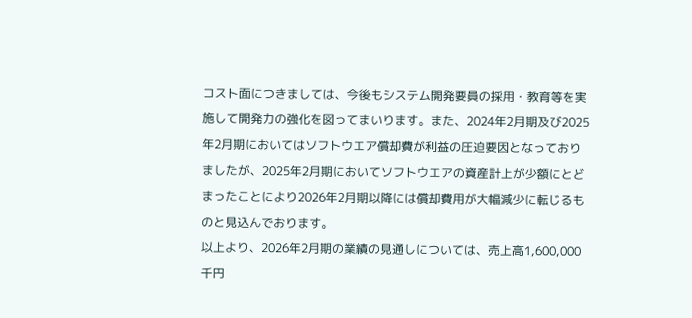コスト面につきましては、今後もシステム開発要員の採用・教育等を実施して開発力の強化を図ってまいります。また、2024年2月期及び2025年2月期においてはソフトウエア償却費が利益の圧迫要因となっておりましたが、2025年2月期においてソフトウエアの資産計上が少額にとどまったことにより2026年2月期以降には償却費用が大幅減少に転じるものと見込んでおります。
以上より、2026年2月期の業績の見通しについては、売上高1,600,000千円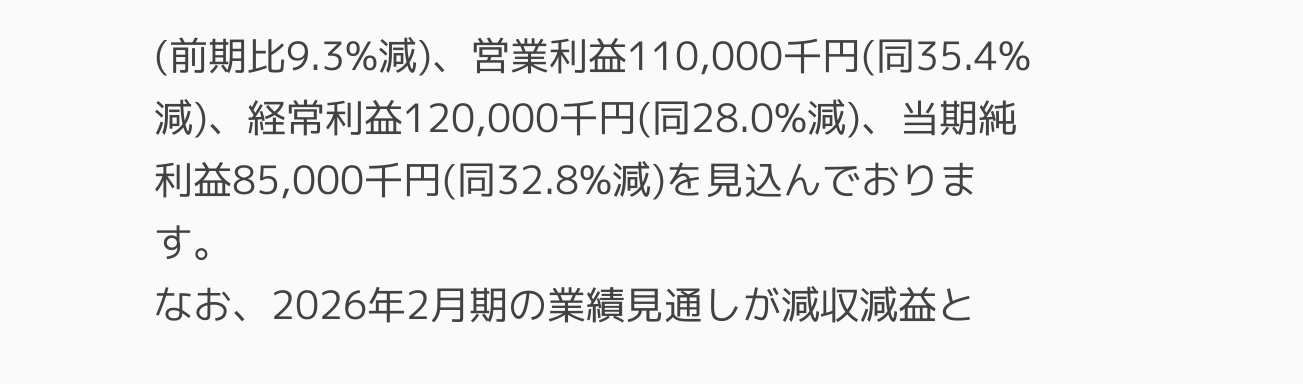(前期比9.3%減)、営業利益110,000千円(同35.4%減)、経常利益120,000千円(同28.0%減)、当期純利益85,000千円(同32.8%減)を見込んでおります。
なお、2026年2月期の業績見通しが減収減益と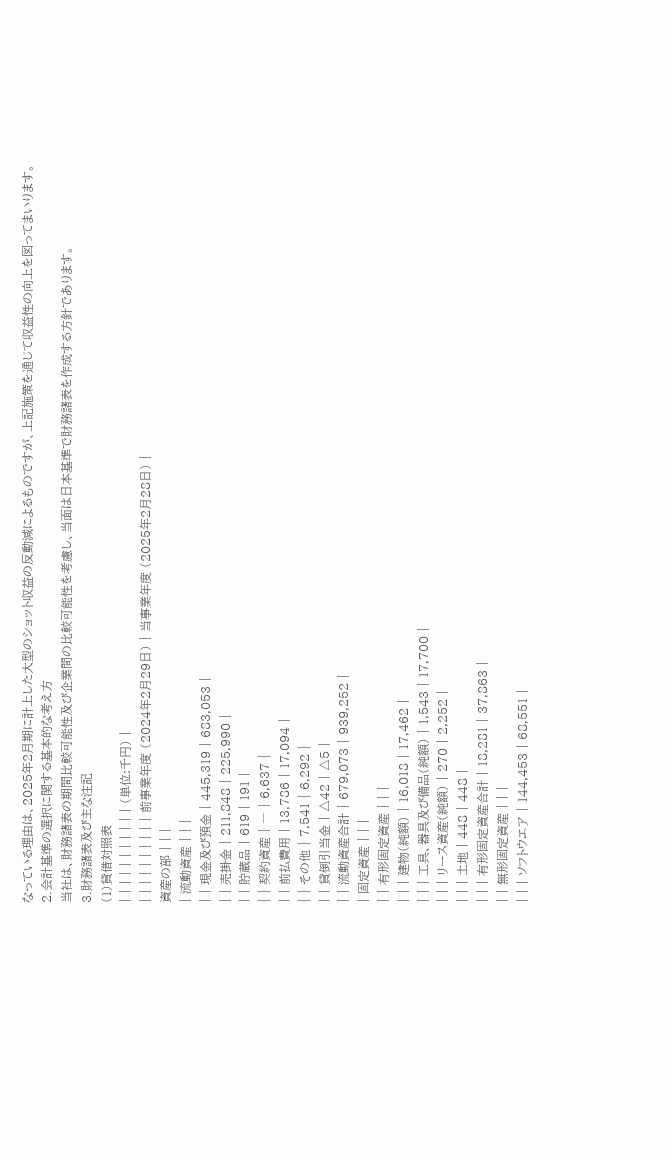なっている理由は、2025年2月期に計上した大型のショット収益の反動減によるものですが、上記施策を通じて収益性の向上を図ってまいります。
2.会計基準の選択に関する基本的な考え方
当社は、財務諸表の期間比較可能性及び企業間の比較可能性を考慮し、当面は日本基準で財務諸表を作成する方針であります。
3.財務諸表及び主な注記
(1)貸借対照表
| | | | | | | | | | | (単位:千円) |
| | | | | | | | | | 前事業年度 (2024年2月29日) | 当事業年度 (2025年2月28日) |
資産の部 | | |
| 流動資産 | | |
| | 現金及び預金 | 445,319 | 683,053 |
| | 売掛金 | 211,848 | 225,990 |
| | 貯蔵品 | 619 | 191 |
| | 契約資産 | ― | 6,637 |
| | 前払費用 | 13,786 | 17,094 |
| | その他 | 7,541 | 6,292 |
| | 貸倒引当金 | △42 | △5 |
| | 流動資産合計 | 679,073 | 939,252 |
| 固定資産 | | |
| | 有形固定資産 | | |
| | | 建物(純額) | 16,018 | 17,462 |
| | | 工具、器具及び備品(純額) | 1,543 | 17,700 |
| | | リース資産(純額) | 270 | 2,252 |
| | | 土地 | 448 | 448 |
| | | 有形固定資産合計 | 18,281 | 37,863 |
| | 無形固定資産 | | |
| | | ソフトウエア | 144,453 | 68,551 |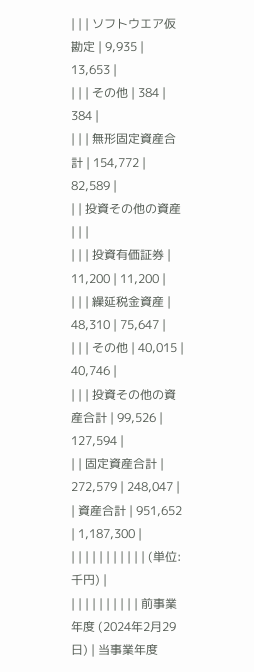| | | ソフトウエア仮勘定 | 9,935 | 13,653 |
| | | その他 | 384 | 384 |
| | | 無形固定資産合計 | 154,772 | 82,589 |
| | 投資その他の資産 | | |
| | | 投資有価証券 | 11,200 | 11,200 |
| | | 繰延税金資産 | 48,310 | 75,647 |
| | | その他 | 40,015 | 40,746 |
| | | 投資その他の資産合計 | 99,526 | 127,594 |
| | 固定資産合計 | 272,579 | 248,047 |
| 資産合計 | 951,652 | 1,187,300 |
| | | | | | | | | | | (単位:千円) |
| | | | | | | | | | 前事業年度 (2024年2月29日) | 当事業年度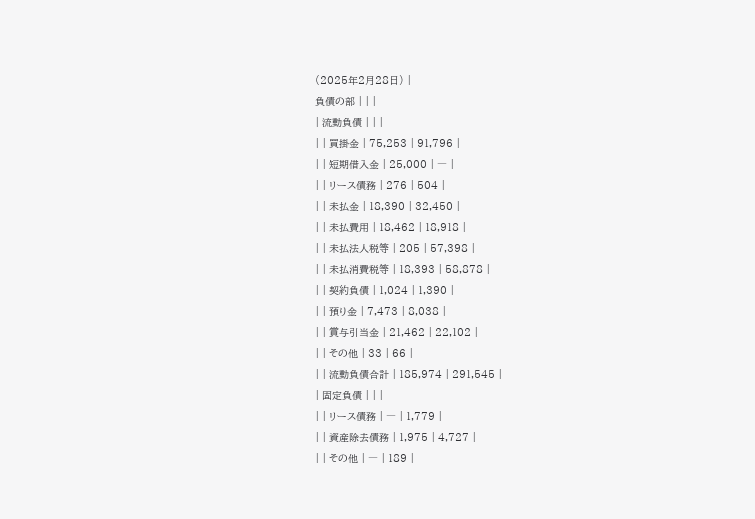(2025年2月28日) |
負債の部 | | |
| 流動負債 | | |
| | 買掛金 | 75,253 | 91,796 |
| | 短期借入金 | 25,000 | ― |
| | リース債務 | 276 | 504 |
| | 未払金 | 18,390 | 32,450 |
| | 未払費用 | 18,462 | 18,918 |
| | 未払法人税等 | 205 | 57,398 |
| | 未払消費税等 | 18,393 | 58,878 |
| | 契約負債 | 1,024 | 1,390 |
| | 預り金 | 7,473 | 8,038 |
| | 賞与引当金 | 21,462 | 22,102 |
| | その他 | 33 | 66 |
| | 流動負債合計 | 185,974 | 291,545 |
| 固定負債 | | |
| | リース債務 | ― | 1,779 |
| | 資産除去債務 | 1,975 | 4,727 |
| | その他 | ― | 189 |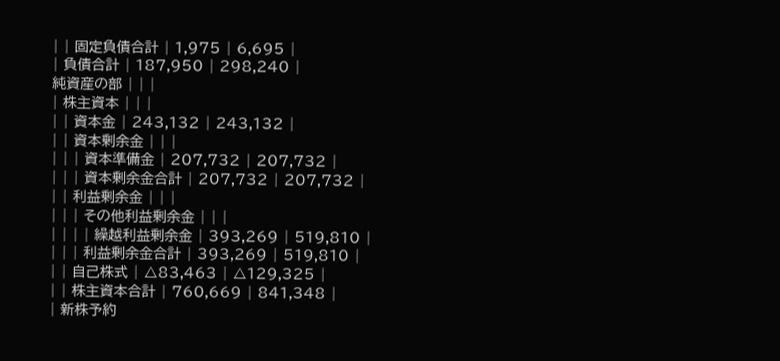| | 固定負債合計 | 1,975 | 6,695 |
| 負債合計 | 187,950 | 298,240 |
純資産の部 | | |
| 株主資本 | | |
| | 資本金 | 243,132 | 243,132 |
| | 資本剰余金 | | |
| | | 資本準備金 | 207,732 | 207,732 |
| | | 資本剰余金合計 | 207,732 | 207,732 |
| | 利益剰余金 | | |
| | | その他利益剰余金 | | |
| | | | 繰越利益剰余金 | 393,269 | 519,810 |
| | | 利益剰余金合計 | 393,269 | 519,810 |
| | 自己株式 | △83,463 | △129,325 |
| | 株主資本合計 | 760,669 | 841,348 |
| 新株予約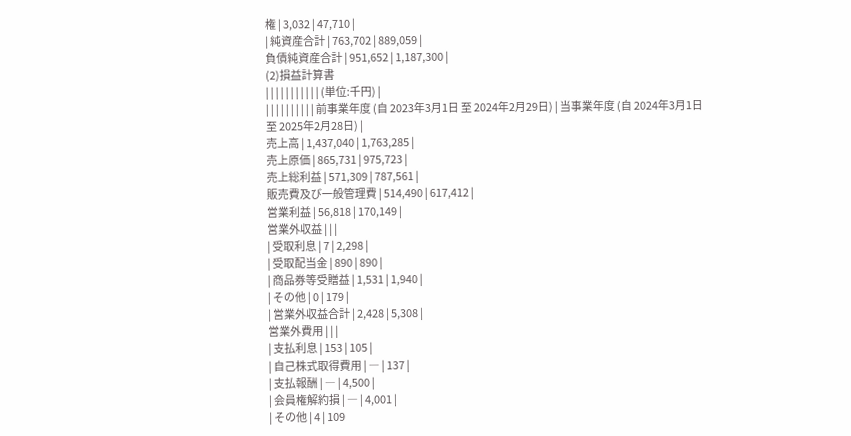権 | 3,032 | 47,710 |
| 純資産合計 | 763,702 | 889,059 |
負債純資産合計 | 951,652 | 1,187,300 |
(2)損益計算書
| | | | | | | | | | | (単位:千円) |
| | | | | | | | | | 前事業年度 (自 2023年3月1日 至 2024年2月29日) | 当事業年度 (自 2024年3月1日 至 2025年2月28日) |
売上高 | 1,437,040 | 1,763,285 |
売上原価 | 865,731 | 975,723 |
売上総利益 | 571,309 | 787,561 |
販売費及び一般管理費 | 514,490 | 617,412 |
営業利益 | 56,818 | 170,149 |
営業外収益 | | |
| 受取利息 | 7 | 2,298 |
| 受取配当金 | 890 | 890 |
| 商品券等受贈益 | 1,531 | 1,940 |
| その他 | 0 | 179 |
| 営業外収益合計 | 2,428 | 5,308 |
営業外費用 | | |
| 支払利息 | 153 | 105 |
| 自己株式取得費用 | ― | 137 |
| 支払報酬 | ― | 4,500 |
| 会員権解約損 | ― | 4,001 |
| その他 | 4 | 109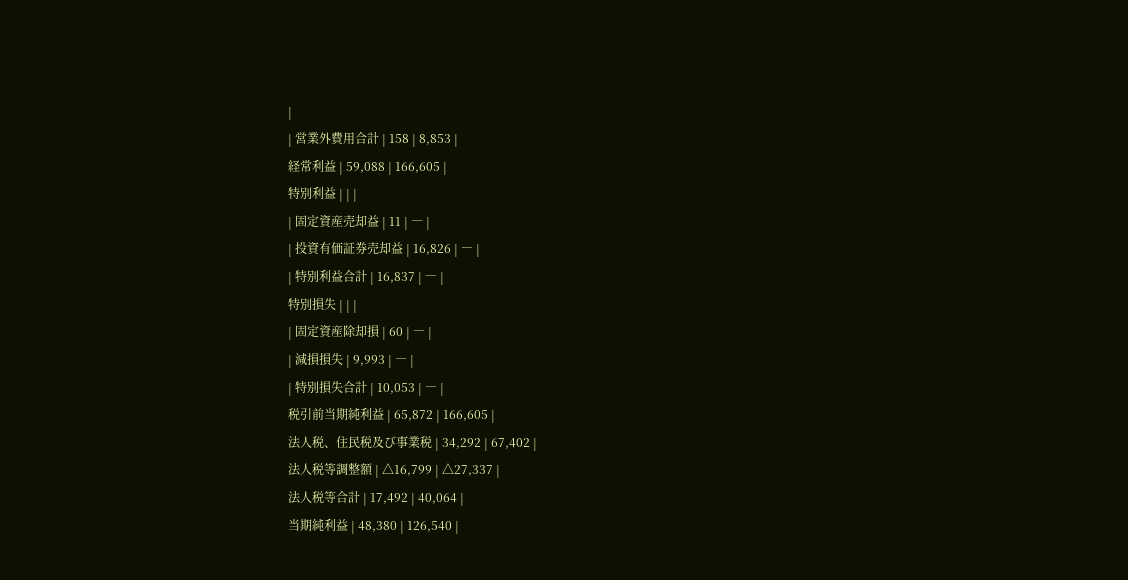|
| 営業外費用合計 | 158 | 8,853 |
経常利益 | 59,088 | 166,605 |
特別利益 | | |
| 固定資産売却益 | 11 | ― |
| 投資有価証券売却益 | 16,826 | ― |
| 特別利益合計 | 16,837 | ― |
特別損失 | | |
| 固定資産除却損 | 60 | ― |
| 減損損失 | 9,993 | ― |
| 特別損失合計 | 10,053 | ― |
税引前当期純利益 | 65,872 | 166,605 |
法人税、住民税及び事業税 | 34,292 | 67,402 |
法人税等調整額 | △16,799 | △27,337 |
法人税等合計 | 17,492 | 40,064 |
当期純利益 | 48,380 | 126,540 |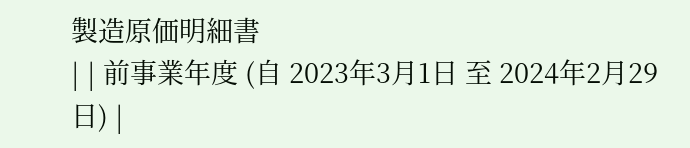製造原価明細書
| | 前事業年度 (自 2023年3月1日 至 2024年2月29日) |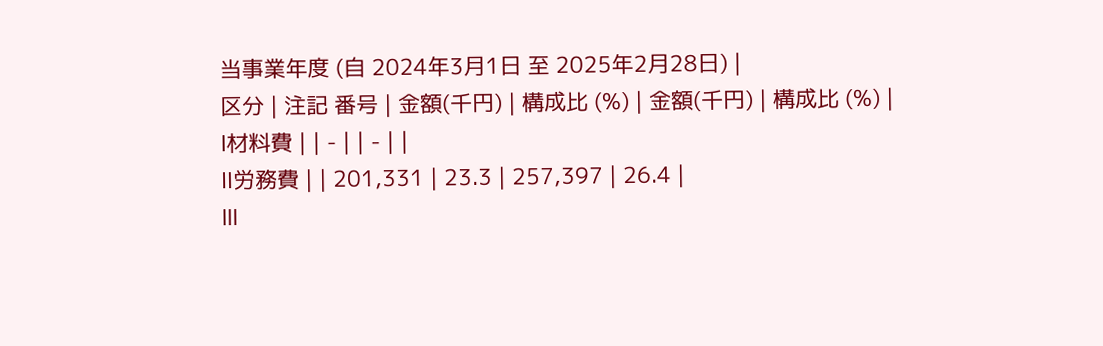当事業年度 (自 2024年3月1日 至 2025年2月28日) |
区分 | 注記 番号 | 金額(千円) | 構成比 (%) | 金額(千円) | 構成比 (%) |
Ⅰ材料費 | | - | | - | |
Ⅱ労務費 | | 201,331 | 23.3 | 257,397 | 26.4 |
Ⅲ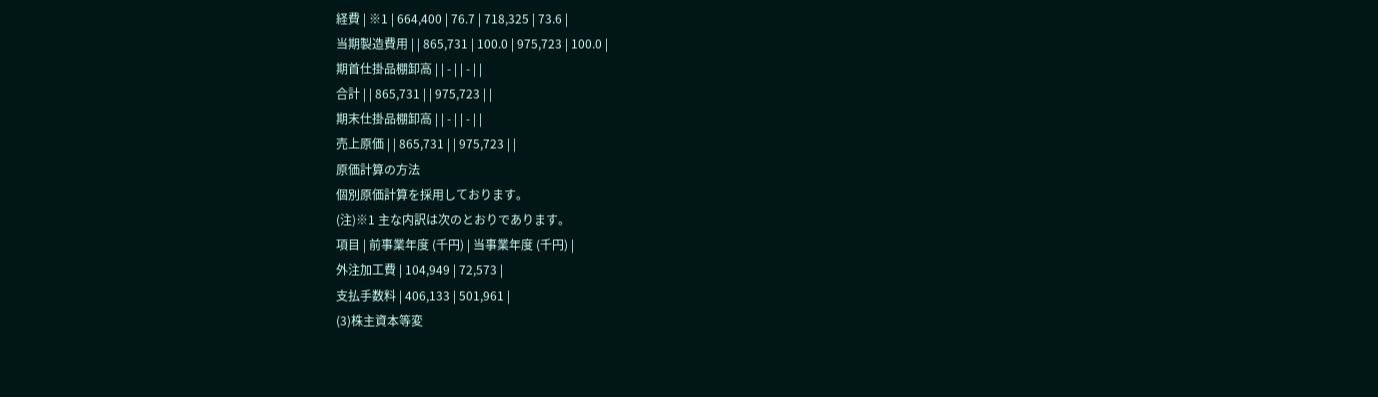経費 | ※1 | 664,400 | 76.7 | 718,325 | 73.6 |
当期製造費用 | | 865,731 | 100.0 | 975,723 | 100.0 |
期首仕掛品棚卸高 | | - | | - | |
合計 | | 865,731 | | 975,723 | |
期末仕掛品棚卸高 | | - | | - | |
売上原価 | | 865,731 | | 975,723 | |
原価計算の方法
個別原価計算を採用しております。
(注)※1 主な内訳は次のとおりであります。
項目 | 前事業年度 (千円) | 当事業年度 (千円) |
外注加工費 | 104,949 | 72,573 |
支払手数料 | 406,133 | 501,961 |
(3)株主資本等変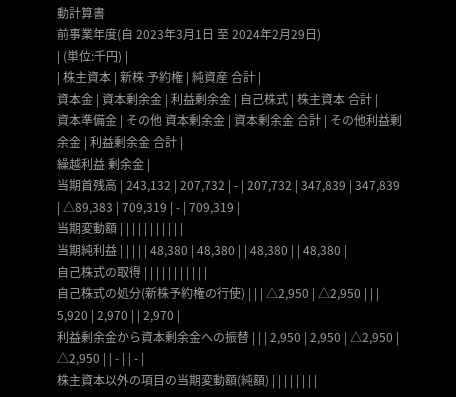動計算書
前事業年度(自 2023年3月1日 至 2024年2月29日)
| (単位:千円) |
| 株主資本 | 新株 予約権 | 純資産 合計 |
資本金 | 資本剰余金 | 利益剰余金 | 自己株式 | 株主資本 合計 |
資本準備金 | その他 資本剰余金 | 資本剰余金 合計 | その他利益剰余金 | 利益剰余金 合計 |
繰越利益 剰余金 |
当期首残高 | 243,132 | 207,732 | - | 207,732 | 347,839 | 347,839 | △89,383 | 709,319 | - | 709,319 |
当期変動額 | | | | | | | | | | |
当期純利益 | | | | | 48,380 | 48,380 | | 48,380 | | 48,380 |
自己株式の取得 | | | | | | | | | | |
自己株式の処分(新株予約権の行使) | | | △2,950 | △2,950 | | | 5,920 | 2,970 | | 2,970 |
利益剰余金から資本剰余金への振替 | | | 2,950 | 2,950 | △2,950 | △2,950 | | - | | - |
株主資本以外の項目の当期変動額(純額) | | | | | | | |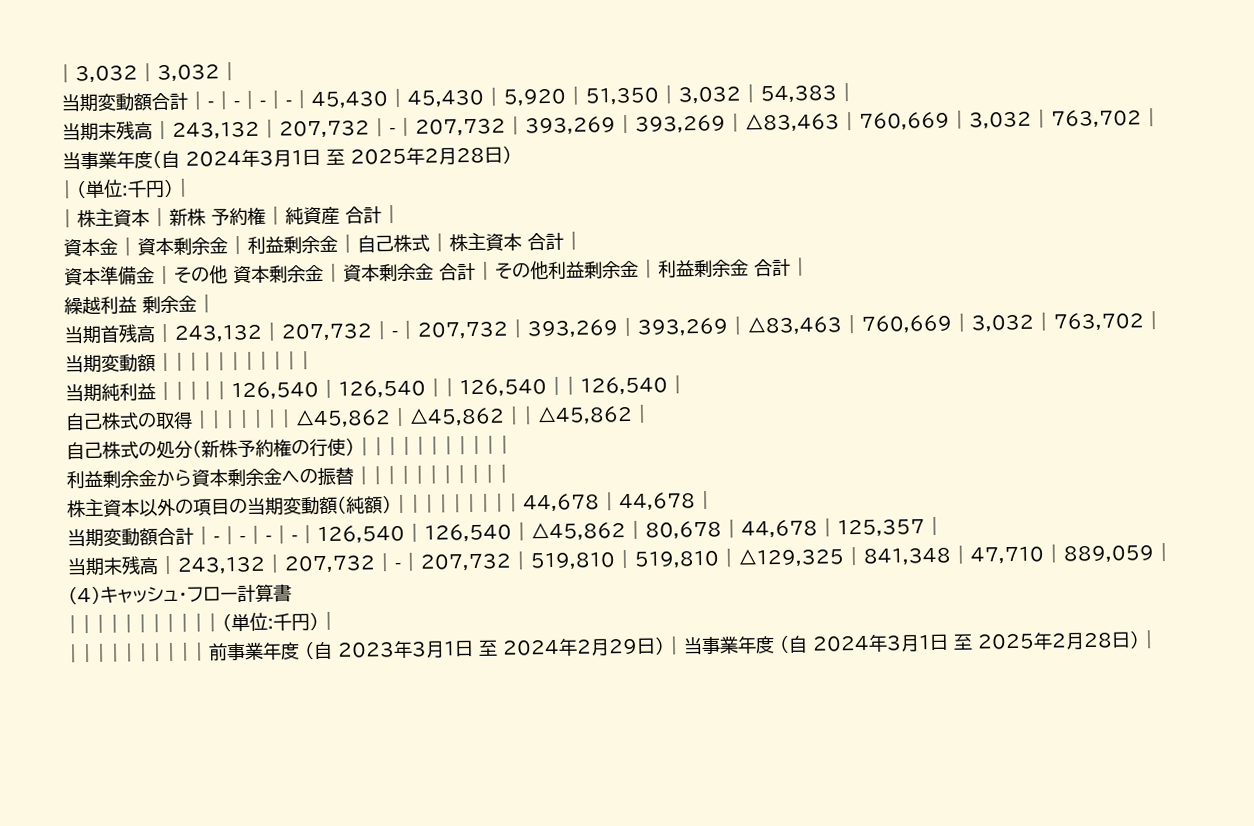| 3,032 | 3,032 |
当期変動額合計 | - | - | - | - | 45,430 | 45,430 | 5,920 | 51,350 | 3,032 | 54,383 |
当期末残高 | 243,132 | 207,732 | - | 207,732 | 393,269 | 393,269 | △83,463 | 760,669 | 3,032 | 763,702 |
当事業年度(自 2024年3月1日 至 2025年2月28日)
| (単位:千円) |
| 株主資本 | 新株 予約権 | 純資産 合計 |
資本金 | 資本剰余金 | 利益剰余金 | 自己株式 | 株主資本 合計 |
資本準備金 | その他 資本剰余金 | 資本剰余金 合計 | その他利益剰余金 | 利益剰余金 合計 |
繰越利益 剰余金 |
当期首残高 | 243,132 | 207,732 | - | 207,732 | 393,269 | 393,269 | △83,463 | 760,669 | 3,032 | 763,702 |
当期変動額 | | | | | | | | | | |
当期純利益 | | | | | 126,540 | 126,540 | | 126,540 | | 126,540 |
自己株式の取得 | | | | | | | △45,862 | △45,862 | | △45,862 |
自己株式の処分(新株予約権の行使) | | | | | | | | | | |
利益剰余金から資本剰余金への振替 | | | | | | | | | | |
株主資本以外の項目の当期変動額(純額) | | | | | | | | | 44,678 | 44,678 |
当期変動額合計 | - | - | - | - | 126,540 | 126,540 | △45,862 | 80,678 | 44,678 | 125,357 |
当期末残高 | 243,132 | 207,732 | - | 207,732 | 519,810 | 519,810 | △129,325 | 841,348 | 47,710 | 889,059 |
(4)キャッシュ・フロー計算書
| | | | | | | | | | | (単位:千円) |
| | | | | | | | | | 前事業年度 (自 2023年3月1日 至 2024年2月29日) | 当事業年度 (自 2024年3月1日 至 2025年2月28日) |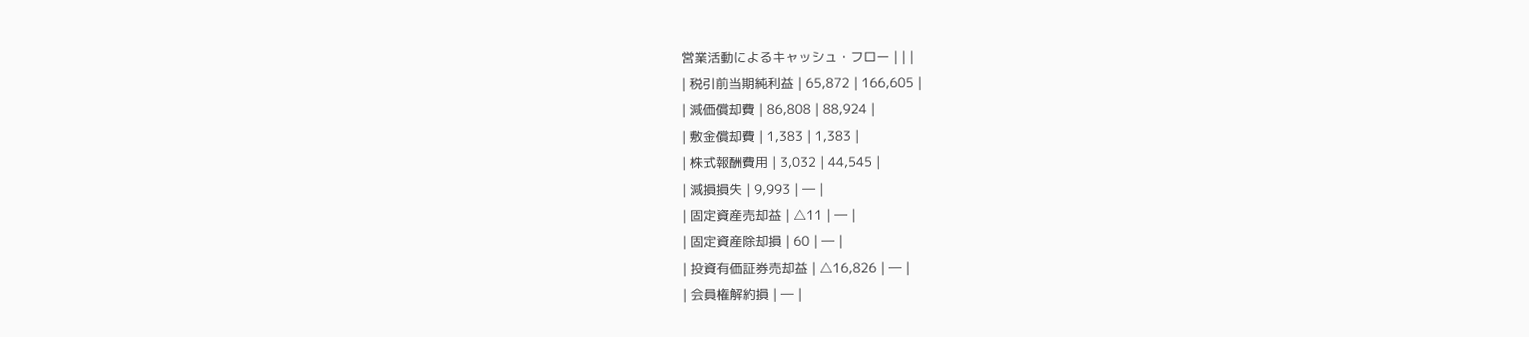営業活動によるキャッシュ・フロー | | |
| 税引前当期純利益 | 65,872 | 166,605 |
| 減価償却費 | 86,808 | 88,924 |
| 敷金償却費 | 1,383 | 1,383 |
| 株式報酬費用 | 3,032 | 44,545 |
| 減損損失 | 9,993 | ― |
| 固定資産売却益 | △11 | ― |
| 固定資産除却損 | 60 | ― |
| 投資有価証券売却益 | △16,826 | ― |
| 会員権解約損 | ― |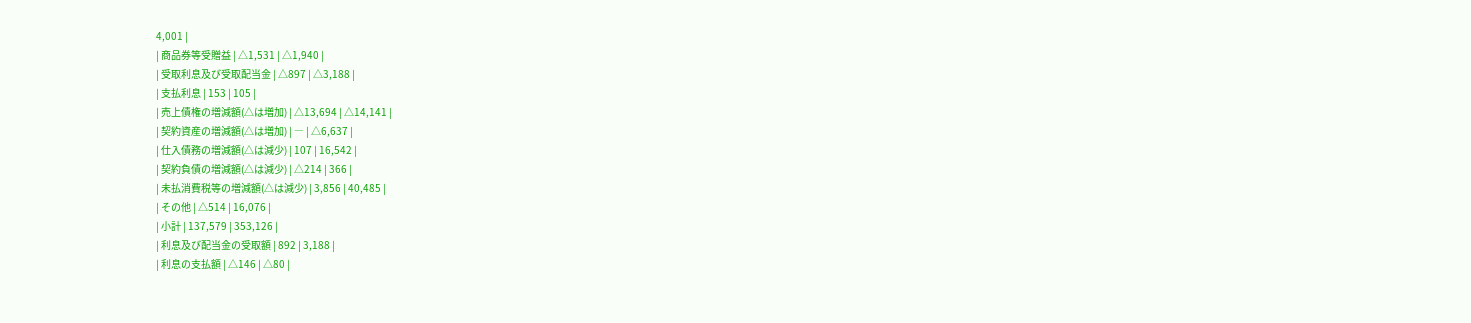4,001 |
| 商品券等受贈益 | △1,531 | △1,940 |
| 受取利息及び受取配当金 | △897 | △3,188 |
| 支払利息 | 153 | 105 |
| 売上債権の増減額(△は増加) | △13,694 | △14,141 |
| 契約資産の増減額(△は増加) | ― | △6,637 |
| 仕入債務の増減額(△は減少) | 107 | 16,542 |
| 契約負債の増減額(△は減少) | △214 | 366 |
| 未払消費税等の増減額(△は減少) | 3,856 | 40,485 |
| その他 | △514 | 16,076 |
| 小計 | 137,579 | 353,126 |
| 利息及び配当金の受取額 | 892 | 3,188 |
| 利息の支払額 | △146 | △80 |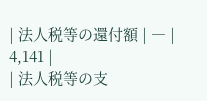| 法人税等の還付額 | ― | 4,141 |
| 法人税等の支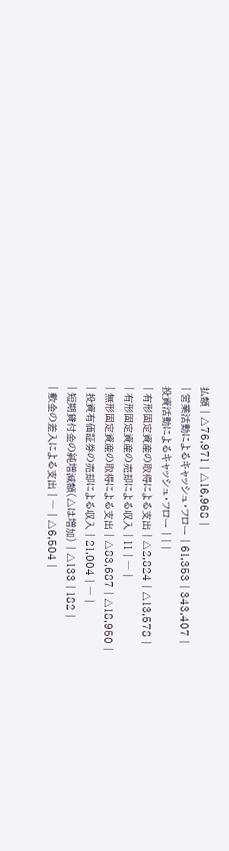払額 | △76,971 | △16,968 |
| 営業活動によるキャッシュ・フロー | 61,353 | 343,407 |
投資活動によるキャッシュ・フロー | | |
| 有形固定資産の取得による支出 | △2,824 | △13,578 |
| 有形固定資産の売却による収入 | 11 | ― |
| 無形固定資産の取得による支出 | △83,687 | △18,950 |
| 投資有価証券の売却による収入 | 21,004 | ― |
| 短期貸付金の純増減額(△は増加) | △133 | 182 |
| 敷金の差入による支出 | ― | △6,504 |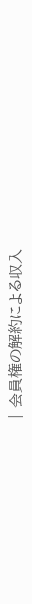| 会員権の解約による収入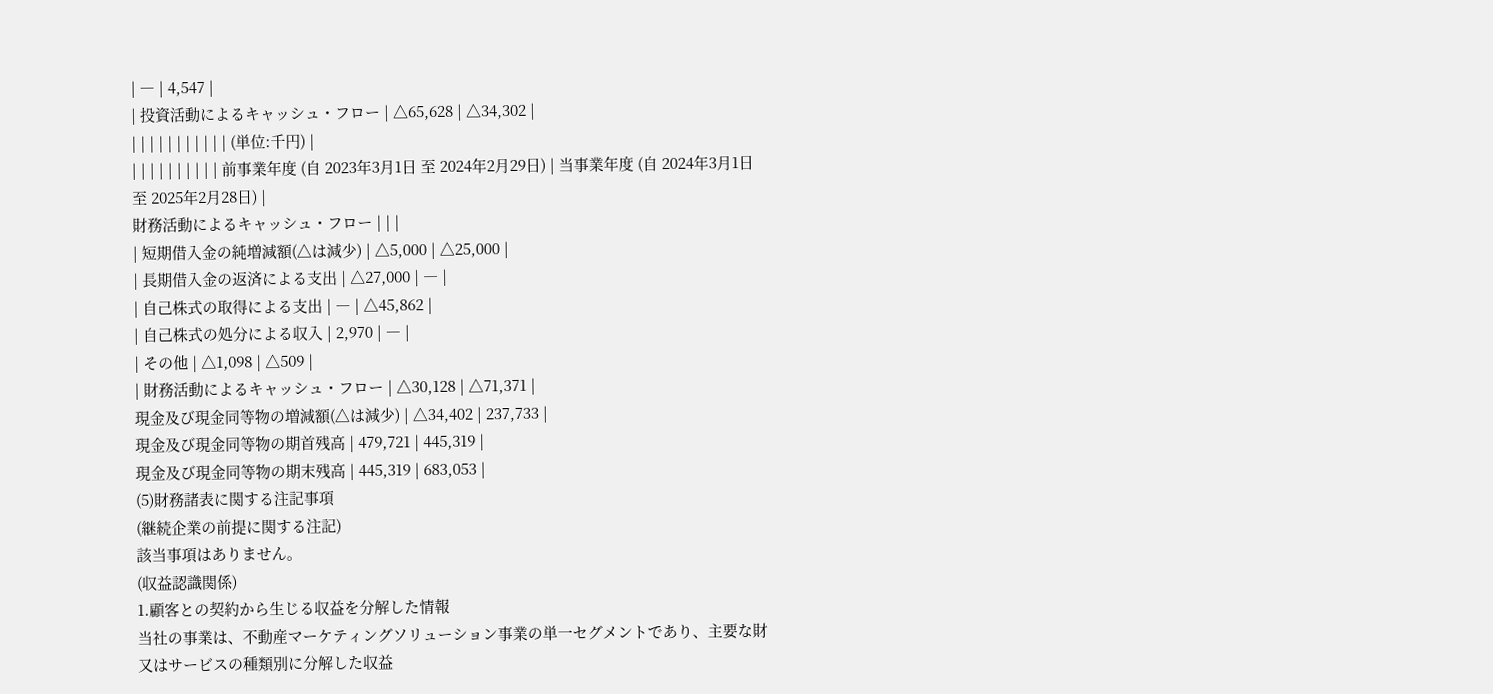| ― | 4,547 |
| 投資活動によるキャッシュ・フロー | △65,628 | △34,302 |
| | | | | | | | | | | (単位:千円) |
| | | | | | | | | | 前事業年度 (自 2023年3月1日 至 2024年2月29日) | 当事業年度 (自 2024年3月1日 至 2025年2月28日) |
財務活動によるキャッシュ・フロー | | |
| 短期借入金の純増減額(△は減少) | △5,000 | △25,000 |
| 長期借入金の返済による支出 | △27,000 | ― |
| 自己株式の取得による支出 | ― | △45,862 |
| 自己株式の処分による収入 | 2,970 | ― |
| その他 | △1,098 | △509 |
| 財務活動によるキャッシュ・フロー | △30,128 | △71,371 |
現金及び現金同等物の増減額(△は減少) | △34,402 | 237,733 |
現金及び現金同等物の期首残高 | 479,721 | 445,319 |
現金及び現金同等物の期末残高 | 445,319 | 683,053 |
(5)財務諸表に関する注記事項
(継続企業の前提に関する注記)
該当事項はありません。
(収益認識関係)
1.顧客との契約から生じる収益を分解した情報
当社の事業は、不動産マーケティングソリューション事業の単一セグメントであり、主要な財又はサービスの種類別に分解した収益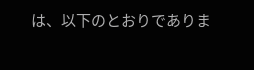は、以下のとおりでありま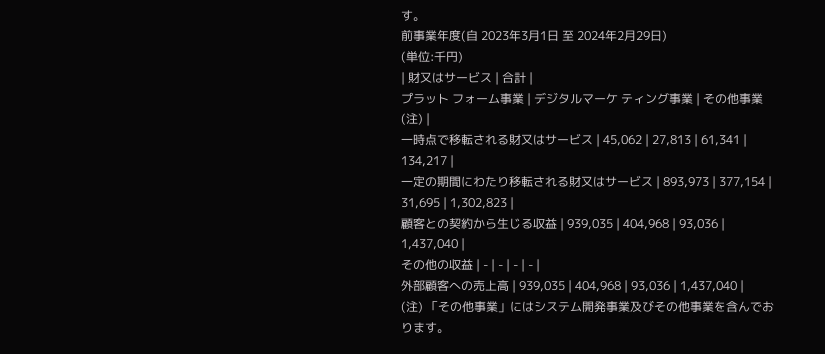す。
前事業年度(自 2023年3月1日 至 2024年2月29日)
(単位:千円)
| 財又はサービス | 合計 |
プラット フォーム事業 | デジタルマーケ ティング事業 | その他事業(注) |
一時点で移転される財又はサービス | 45,062 | 27,813 | 61,341 | 134,217 |
一定の期間にわたり移転される財又はサービス | 893,973 | 377,154 | 31,695 | 1,302,823 |
顧客との契約から生じる収益 | 939,035 | 404,968 | 93,036 | 1,437,040 |
その他の収益 | - | - | - | - |
外部顧客への売上高 | 939,035 | 404,968 | 93,036 | 1,437,040 |
(注) 「その他事業」にはシステム開発事業及びその他事業を含んでおります。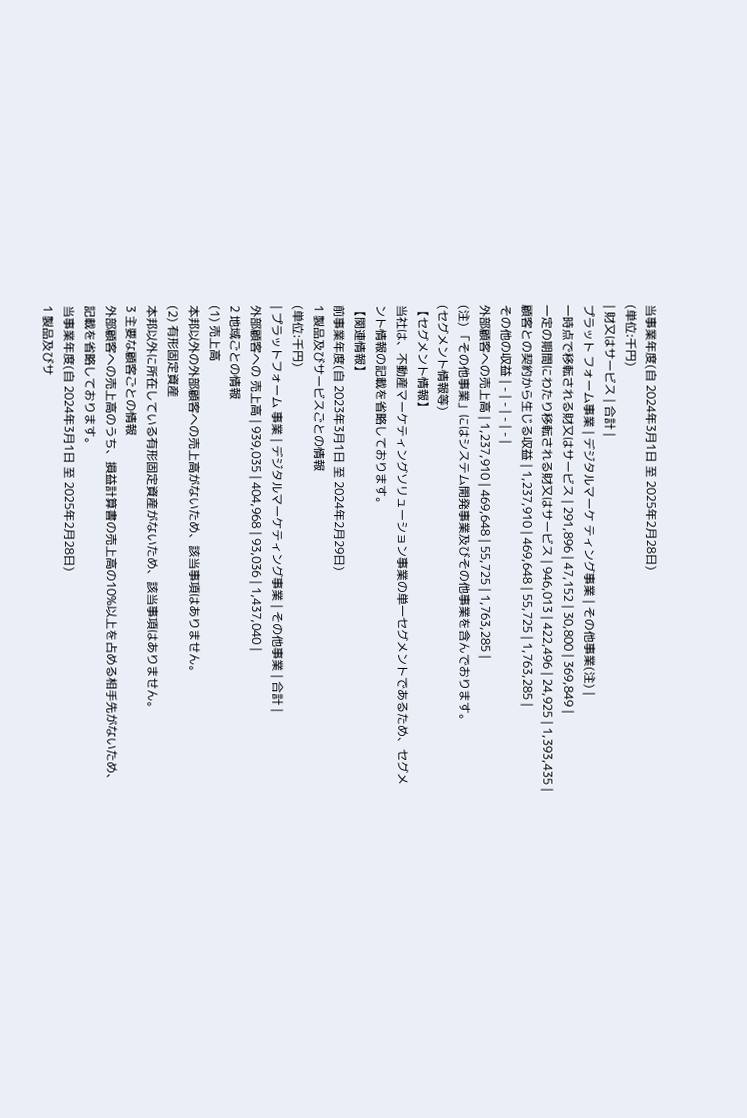当事業年度(自 2024年3月1日 至 2025年2月28日)
(単位:千円)
| 財又はサービス | 合計 |
プラット フォーム事業 | デジタルマーケ ティング事業 | その他事業(注) |
一時点で移転される財又はサービス | 291,896 | 47,152 | 30,800 | 369,849 |
一定の期間にわたり移転される財又はサービス | 946,013 | 422,496 | 24,925 | 1,393,435 |
顧客との契約から生じる収益 | 1,237,910 | 469,648 | 55,725 | 1,763,285 |
その他の収益 | - | - | - | - |
外部顧客への売上高 | 1,237,910 | 469,648 | 55,725 | 1,763,285 |
(注) 「その他事業」にはシステム開発事業及びその他事業を含んでおります。
(セグメント情報等)
【セグメント情報】
当社は、不動産マーケティングソリューション事業の単一セグメントであるため、セグメント情報の記載を省略しております。
【関連情報】
前事業年度(自 2023年3月1日 至 2024年2月29日)
1 製品及びサービスごとの情報
(単位:千円)
| プラットフォーム 事業 | デジタルマーケティング事業 | その他事業 | 合計 |
外部顧客への 売上高 | 939,035 | 404,968 | 93,036 | 1,437,040 |
2 地域ごとの情報
(1) 売上高
本邦以外の外部顧客への売上高がないため、該当事項はありません。
(2) 有形固定資産
本邦以外に所在している有形固定資産がないため、該当事項はありません。
3 主要な顧客ごとの情報
外部顧客への売上高のうち、損益計算書の売上高の10%以上を占める相手先がないため、記載を省略しております。
当事業年度(自 2024年3月1日 至 2025年2月28日)
1 製品及びサ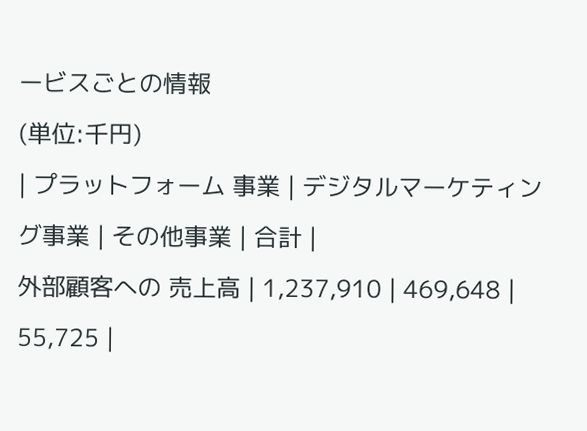ービスごとの情報
(単位:千円)
| プラットフォーム 事業 | デジタルマーケティング事業 | その他事業 | 合計 |
外部顧客への 売上高 | 1,237,910 | 469,648 | 55,725 |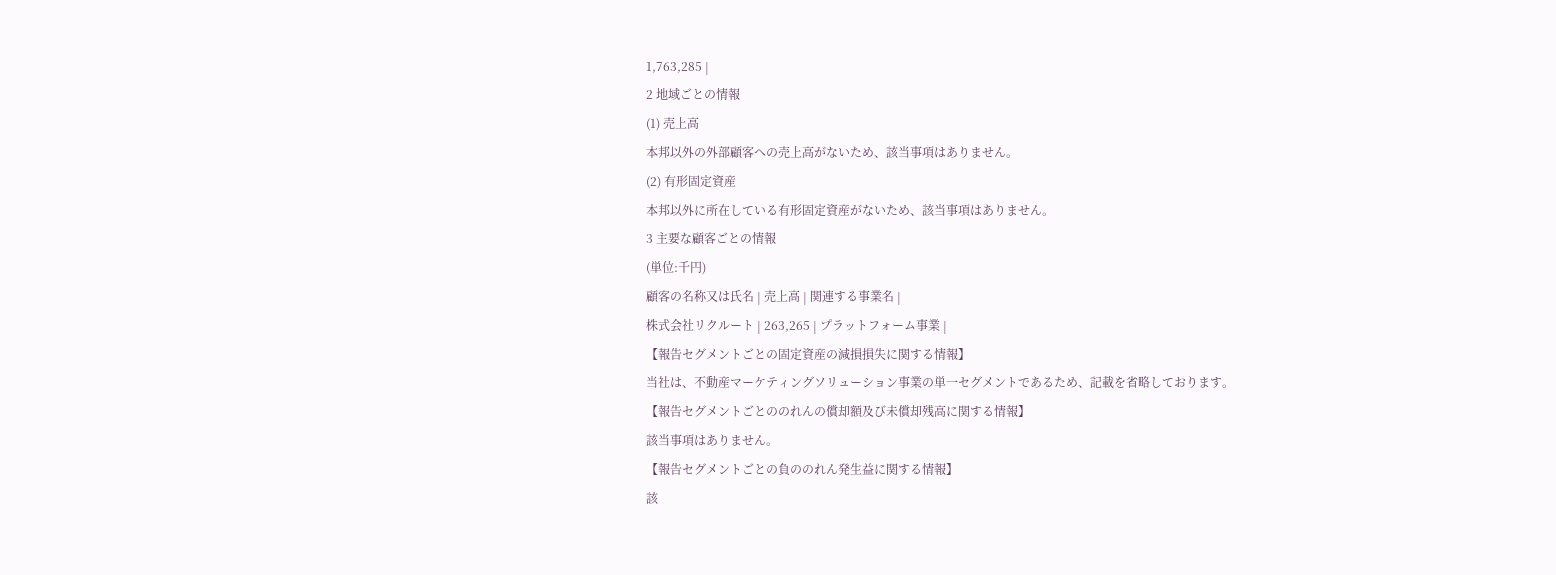1,763,285 |
2 地域ごとの情報
(1) 売上高
本邦以外の外部顧客への売上高がないため、該当事項はありません。
(2) 有形固定資産
本邦以外に所在している有形固定資産がないため、該当事項はありません。
3 主要な顧客ごとの情報
(単位:千円)
顧客の名称又は氏名 | 売上高 | 関連する事業名 |
株式会社リクルート | 263,265 | プラットフォーム事業 |
【報告セグメントごとの固定資産の減損損失に関する情報】
当社は、不動産マーケティングソリューション事業の単一セグメントであるため、記載を省略しております。
【報告セグメントごとののれんの償却額及び未償却残高に関する情報】
該当事項はありません。
【報告セグメントごとの負ののれん発生益に関する情報】
該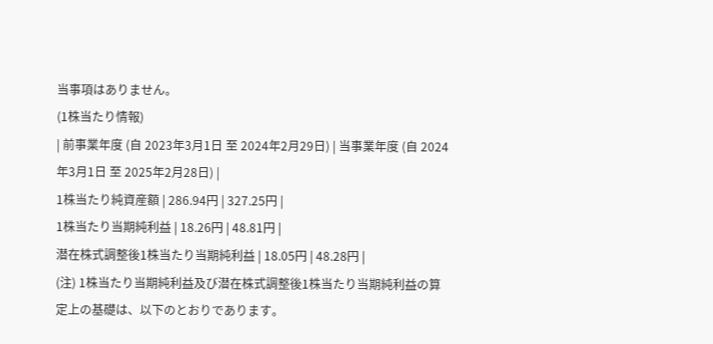当事項はありません。
(1株当たり情報)
| 前事業年度 (自 2023年3月1日 至 2024年2月29日) | 当事業年度 (自 2024年3月1日 至 2025年2月28日) |
1株当たり純資産額 | 286.94円 | 327.25円 |
1株当たり当期純利益 | 18.26円 | 48.81円 |
潜在株式調整後1株当たり当期純利益 | 18.05円 | 48.28円 |
(注) 1株当たり当期純利益及び潜在株式調整後1株当たり当期純利益の算定上の基礎は、以下のとおりであります。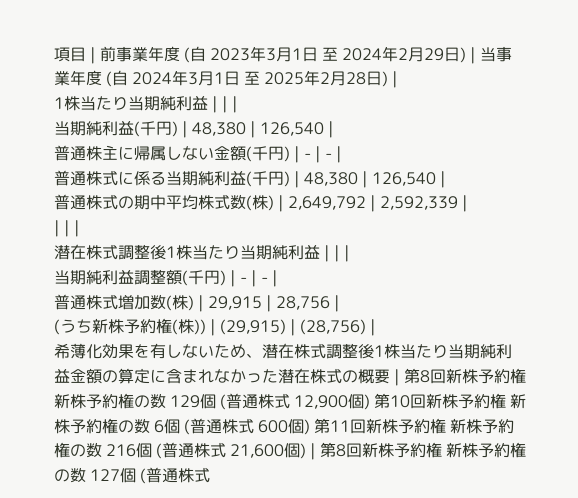項目 | 前事業年度 (自 2023年3月1日 至 2024年2月29日) | 当事業年度 (自 2024年3月1日 至 2025年2月28日) |
1株当たり当期純利益 | | |
当期純利益(千円) | 48,380 | 126,540 |
普通株主に帰属しない金額(千円) | - | - |
普通株式に係る当期純利益(千円) | 48,380 | 126,540 |
普通株式の期中平均株式数(株) | 2,649,792 | 2,592,339 |
| | |
潜在株式調整後1株当たり当期純利益 | | |
当期純利益調整額(千円) | - | - |
普通株式増加数(株) | 29,915 | 28,756 |
(うち新株予約権(株)) | (29,915) | (28,756) |
希薄化効果を有しないため、潜在株式調整後1株当たり当期純利益金額の算定に含まれなかった潜在株式の概要 | 第8回新株予約権 新株予約権の数 129個 (普通株式 12,900個) 第10回新株予約権 新株予約権の数 6個 (普通株式 600個) 第11回新株予約権 新株予約権の数 216個 (普通株式 21,600個) | 第8回新株予約権 新株予約権の数 127個 (普通株式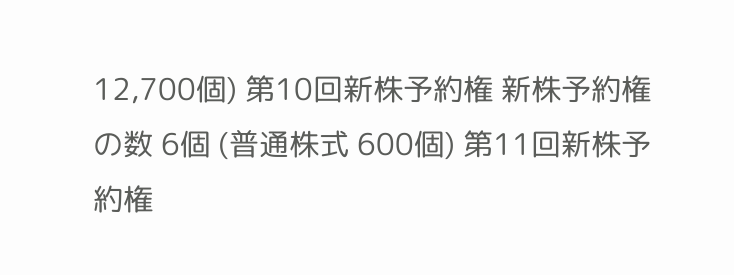12,700個) 第10回新株予約権 新株予約権の数 6個 (普通株式 600個) 第11回新株予約権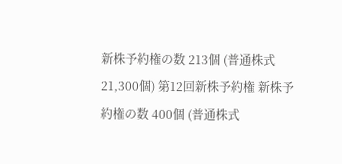新株予約権の数 213個 (普通株式 21,300個) 第12回新株予約権 新株予約権の数 400個 (普通株式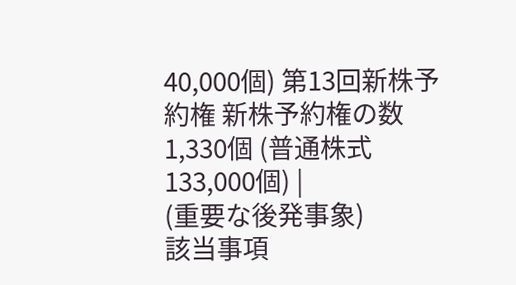40,000個) 第13回新株予約権 新株予約権の数 1,330個 (普通株式 133,000個) |
(重要な後発事象)
該当事項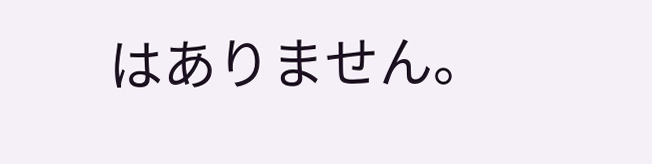はありません。